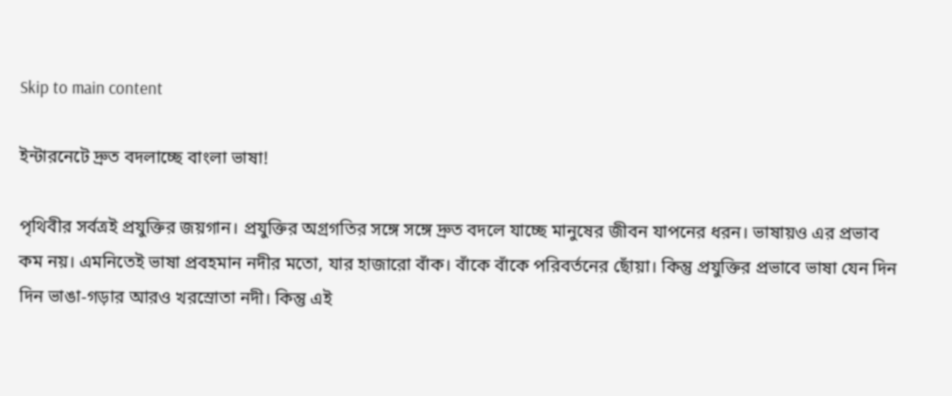Skip to main content

ইন্টারনেটে দ্রুত বদলাচ্ছে বাংলা ভাষা!

পৃথিবীর সর্বত্রই প্রযুক্তির জয়গান। প্রযুক্তির অগ্রগতির সঙ্গে সঙ্গে দ্রুত বদলে যাচ্ছে মানুষের জীবন যাপনের ধরন। ভাষায়ও এর প্রভাব কম নয়। এমনিতেই ভাষা প্রবহমান নদীর মতো, যার হাজারো বাঁক। বাঁকে বাঁকে পরিবর্তনের ছোঁয়া। কিন্তু প্রযুক্তির প্রভাবে ভাষা যেন দিন দিন ভাঙা-গড়ার আরও খরস্রোতা নদী। কিন্তু এই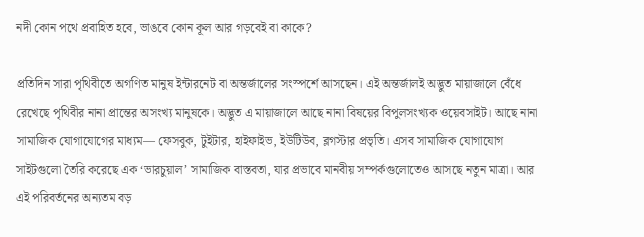নদী কোন পথে প্রবাহিত হবে, ভাঙবে কোন কূল আর গড়বেই বা কাকে?

প্রতিদিন সারা পৃথিবীতে অগণিত মানুষ ইন্টারনেট বা অন্তর্জালের সংস্পর্শে আসছেন। এই অন্তর্জালই অদ্ভুত মায়াজালে বেঁধে রেখেছে পৃথিবীর নানা প্রান্তের অসংখ্য মানুষকে। অদ্ভুত এ মায়াজালে আছে নানা বিষয়ের বিপুলসংখ্যক ওয়েবসাইট। আছে নানা সামাজিক যোগাযোগের মাধ্যম— ফেসবুক, টুইটার, হাইফাইভ, ইউটিউব, ব্লগস্টার প্রভৃতি। এসব সামাজিক যোগাযোগ সাইটগুলো তৈরি করেছে এক ‘ভারচুয়াল’ সামাজিক বাস্তবতা, যার প্রভাবে মানবীয় সম্পর্কগুলোতেও আসছে নতুন মাত্রা। আর এই পরিবর্তনের অন্যতম বড়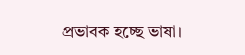প্রভাবক হচ্ছে ভাষা।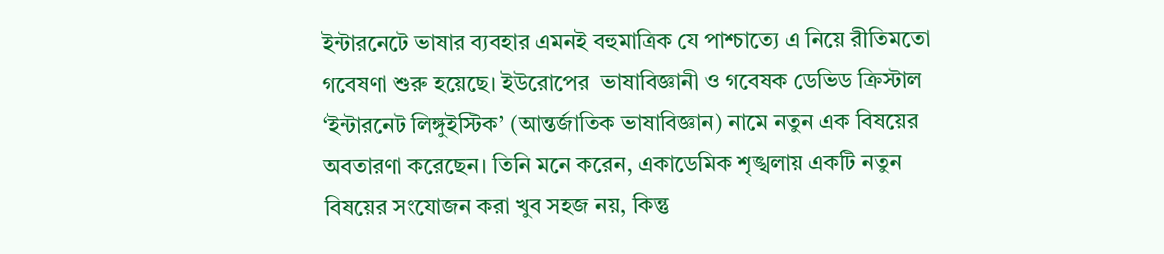ইন্টারনেটে ভাষার ব্যবহার এমনই বহুমাত্রিক যে পাশ্চাত্যে এ নিয়ে রীতিমতো গবেষণা শুরু হয়েছে। ইউরোপের  ভাষাবিজ্ঞানী ও গবেষক ডেভিড ক্রিস্টাল ‘ইন্টারনেট লিঙ্গুইস্টিক’ (আন্তর্জাতিক ভাষাবিজ্ঞান) নামে নতুন এক বিষয়ের অবতারণা করেছেন। তিনি মনে করেন, একাডেমিক শৃঙ্খলায় একটি নতুন বিষয়ের সংযোজন করা খুব সহজ নয়, কিন্তু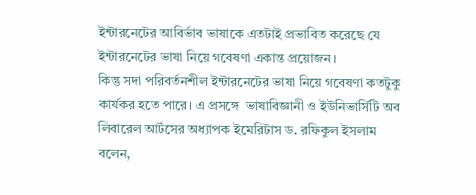ইন্টারনেটের আবির্ভাব ভাষাকে এতটাই প্রভাবিত করেছে যে ইন্টারনেটের ভাষা নিয়ে গবেষণা একান্ত প্রয়োজন।
কিন্তু সদা পরিবর্তনশীল ইন্টারনেটের ভাষা নিয়ে গবেষণা কতটুকু কার্যকর হতে পারে। এ প্রসঙ্গে  ভাষাবিজ্ঞানী ও ইউনিভার্সিটি অব লিবারেল আর্টসের অধ্যাপক ইমেরিটাস ড. রফিকুল ইসলাম বলেন,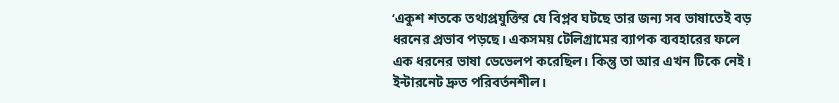‘একুশ শতকে তথ্যপ্রযুক্তির যে বিপ্লব ঘটছে তার জন্য সব ভাষাতেই বড় ধরনের প্রভাব পড়ছে। একসময় টেলিগ্রামের ব্যাপক ব্যবহারের ফলে এক ধরনের ভাষা ডেভেলপ করেছিল। কিন্তু তা আর এখন টিকে নেই। ইন্টারনেট দ্রুত পরিবর্তনশীল।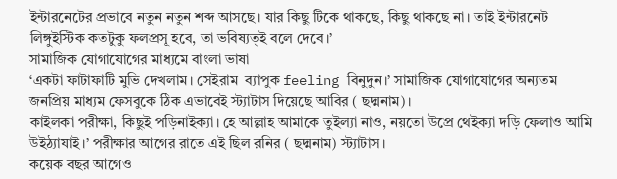ইন্টারনেটের প্রভাবে নতুন নতুন শব্দ আসছে। যার কিছু টিকে থাকছে, কিছু থাকছে না। তাই ইন্টারনেট লিঙ্গুইস্টিক কতটুকু ফলপ্রসূ হবে, তা ভবিষ্যত্ই বলে দেবে।’
সামাজিক যোগাযোগের মাধ্যমে বাংলা ভাষা
‘একটা ফাটাফাটি মুভি দেখলাম। সেইরাম  ব্যাপুক feeling বিনুদুন।’ সামাজিক যোগাযোগের অন্যতম জনপ্রিয় মাধ্যম ফেসবুকে ঠিক এভাবেই স্ট্যাটাস দিয়েছে আবির ( ছদ্মনাম)।
কাইলকা পরীক্ষা, কিছুই পড়িনাইক্যা। হে আল্লাহ আমাকে তুইল্যা নাও, নয়তো উপ্রে থেইক্যা দড়ি ফেলাও আমি উইঠ্যাযাই।’ পরীক্ষার আগের রাতে এই ছিল রনির ( ছদ্মনাম) স্ট্যাটাস।
কয়েক বছর আগেও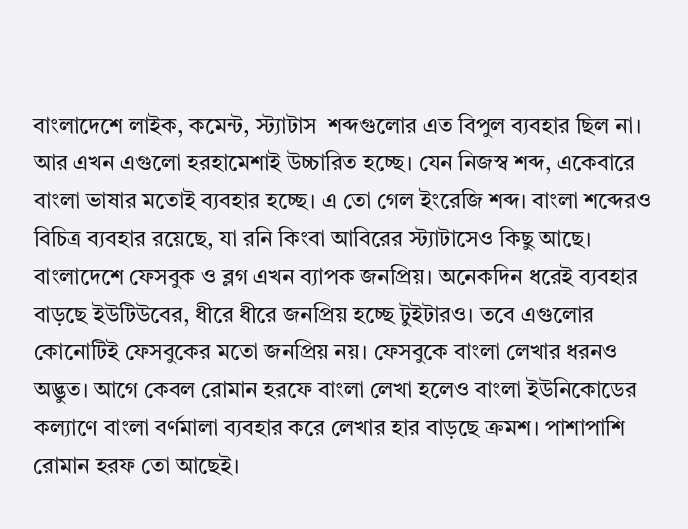বাংলাদেশে লাইক, কমেন্ট, স্ট্যাটাস  শব্দগুলোর এত বিপুল ব্যবহার ছিল না। আর এখন এগুলো হরহামেশাই উচ্চারিত হচ্ছে। যেন নিজস্ব শব্দ, একেবারে বাংলা ভাষার মতোই ব্যবহার হচ্ছে। এ তো গেল ইংরেজি শব্দ। বাংলা শব্দেরও বিচিত্র ব্যবহার রয়েছে, যা রনি কিংবা আবিরের স্ট্যাটাসেও কিছু আছে।
বাংলাদেশে ফেসবুক ও ব্লগ এখন ব্যাপক জনপ্রিয়। অনেকদিন ধরেই ব্যবহার বাড়ছে ইউটিউবের, ধীরে ধীরে জনপ্রিয় হচ্ছে টুইটারও। তবে এগুলোর কোনোটিই ফেসবুকের মতো জনপ্রিয় নয়। ফেসবুকে বাংলা লেখার ধরনও অদ্ভুত। আগে কেবল রোমান হরফে বাংলা লেখা হলেও বাংলা ইউনিকোডের কল্যাণে বাংলা বর্ণমালা ব্যবহার করে লেখার হার বাড়ছে ক্রমশ। পাশাপাশি রোমান হরফ তো আছেই।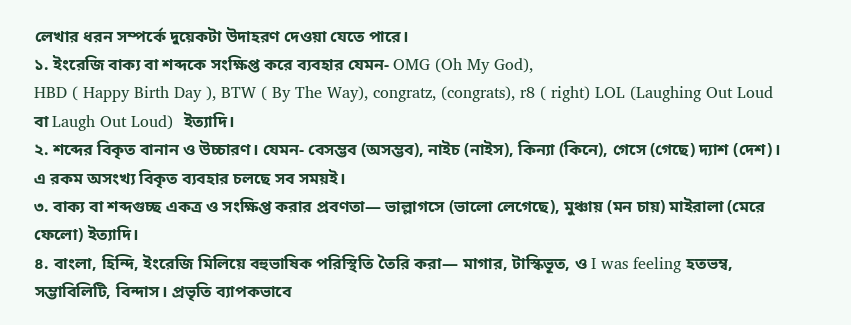লেখার ধরন সম্পর্কে দুয়েকটা উদাহরণ দেওয়া যেতে পারে।
১. ইংরেজি বাক্য বা শব্দকে সংক্ষিপ্ত করে ব্যবহার যেমন- OMG (Oh My God),
HBD ( Happy Birth Day ), BTW ( By The Way), congratz, (congrats), r8 ( right) LOL (Laughing Out Loud বা Laugh Out Loud)  ইত্যাদি।
২. শব্দের বিকৃত বানান ও উচ্চারণ। যেমন- বেসম্ভব (অসম্ভব), নাইচ (নাইস), কিন্যা (কিনে), গেসে (গেছে) দ্যাশ (দেশ)। এ রকম অসংখ্য বিকৃত ব্যবহার চলছে সব সময়ই।
৩. বাক্য বা শব্দগুচ্ছ একত্র ও সংক্ষিপ্ত করার প্রবণতা— ভাল্লাগসে (ভালো লেগেছে), মুঞ্চায় (মন চায়) মাইরালা (মেরে ফেলো) ইত্যাদি।
৪. বাংলা, হিন্দি, ইংরেজি মিলিয়ে বহুভাষিক পরিস্থিতি তৈরি করা— মাগার, টাস্কিভূত, ও I was feeling হতভম্ব, সম্ভাবিলিটি, বিন্দাস। প্রভৃতি ব্যাপকভাবে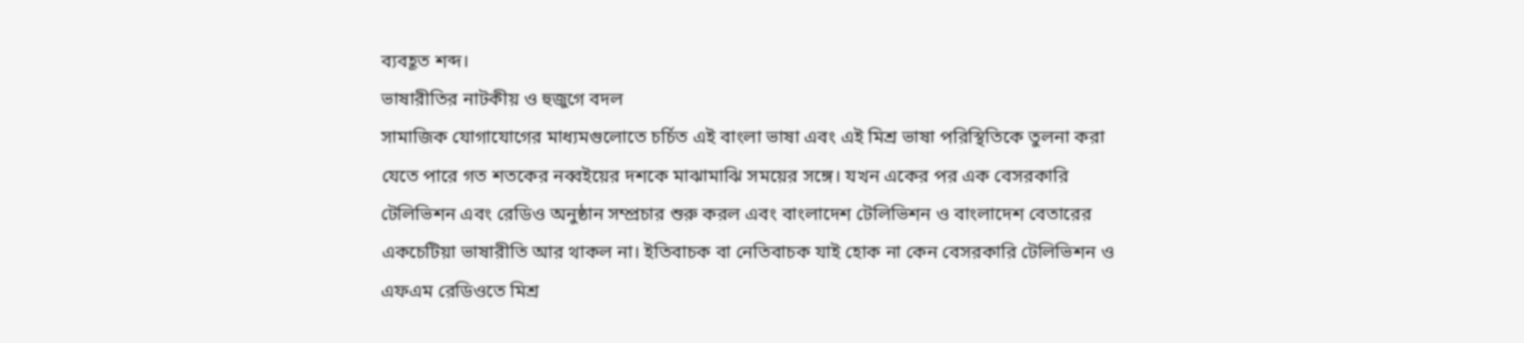ব্যবহূত শব্দ।
ভাষারীতির নাটকীয় ও হুজুগে বদল
সামাজিক যোগাযোগের মাধ্যমগুলোতে চর্চিত এই বাংলা ভাষা এবং এই মিশ্র ভাষা পরিস্থিতিকে তুলনা করা যেতে পারে গত শতকের নব্বইয়ের দশকে মাঝামাঝি সময়ের সঙ্গে। যখন একের পর এক বেসরকারি টেলিভিশন এবং রেডিও অনুষ্ঠান সম্প্রচার শুরু করল এবং বাংলাদেশ টেলিভিশন ও বাংলাদেশ বেতারের একচেটিয়া ভাষারীতি আর থাকল না। ইতিবাচক বা নেতিবাচক যাই হোক না কেন বেসরকারি টেলিভিশন ও এফএম রেডিওতে মিশ্র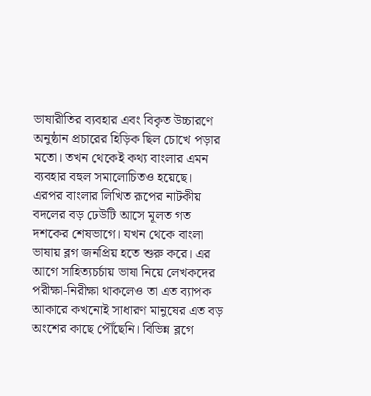ভাষারীতির ব্যবহার এবং বিকৃত উচ্চারণে অনুষ্ঠান প্রচারের হিড়িক ছিল চোখে পড়ার মতো। তখন থেকেই কথ্য বাংলার এমন ব্যবহার বহুল সমালোচিতও হয়েছে।
এরপর বাংলার লিখিত রূপের নাটকীয় বদলের বড় ঢেউটি আসে মূলত গত দশকের শেষভাগে। যখন থেকে বাংলা ভাষায় ব্লগ জনপ্রিয় হতে শুরু করে। এর আগে সাহিত্যচর্চায় ভাষা নিয়ে লেখকদের পরীক্ষা-নিরীক্ষা থাকলেও তা এত ব্যাপক আকারে কখনোই সাধারণ মানুষের এত বড় অংশের কাছে পৌঁছেনি। বিভিন্ন ব্লগে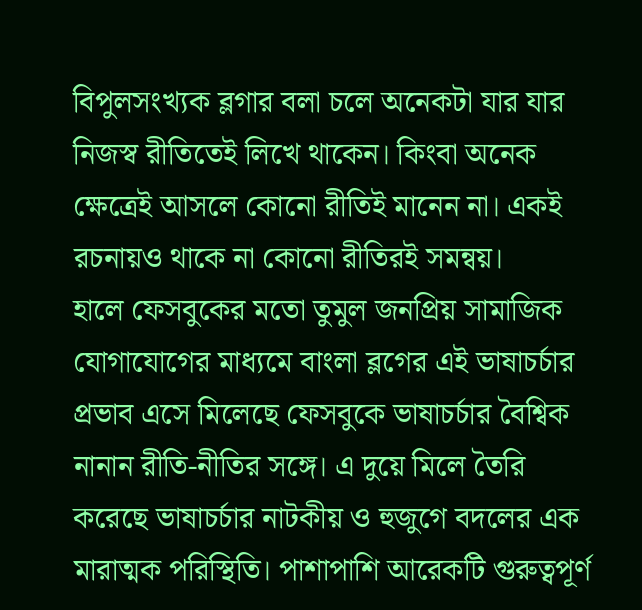বিপুলসংখ্যক ব্লগার বলা চলে অনেকটা যার যার নিজস্ব রীতিতেই লিখে থাকেন। কিংবা অনেক ক্ষেত্রেই আসলে কোনো রীতিই মানেন না। একই রচনায়ও থাকে না কোনো রীতিরই সমন্বয়।
হালে ফেসবুকের মতো তুমুল জনপ্রিয় সামাজিক যোগাযোগের মাধ্যমে বাংলা ব্লগের এই ভাষাচর্চার প্রভাব এসে মিলেছে ফেসবুকে ভাষাচর্চার বৈশ্বিক নানান রীতি-নীতির সঙ্গে। এ দুয়ে মিলে তৈরি করেছে ভাষাচর্চার নাটকীয় ও হুজুগে বদলের এক মারাত্মক পরিস্থিতি। পাশাপাশি আরেকটি গুরুত্বপূর্ণ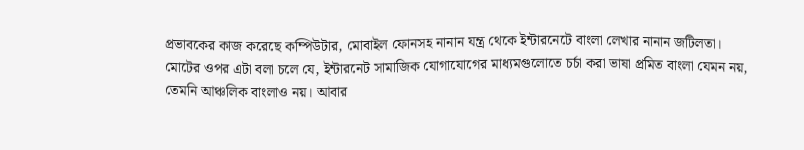প্রভাবকের কাজ করেছে কম্পিউটার, মোবাইল ফোনসহ নানান যন্ত্র থেকে ইন্টারনেটে বাংলা লেখার নানান জটিলতা।
মোটের ওপর এটা বলা চলে যে, ইন্টারনেট সামাজিক যোগাযোগের মাধ্যমগুলোতে চর্চা করা ভাষা প্রমিত বাংলা যেমন নয়, তেমনি আঞ্চলিক বাংলাও নয়। আবার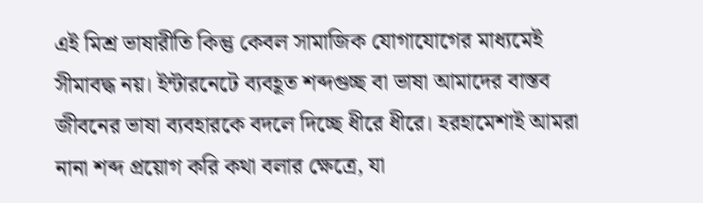এই মিশ্র ভাষারীতি কিন্তু কেবল সামাজিক যোগাযোগের মাধ্যমেই সীমাবদ্ধ নয়। ইন্টারনেটে ব্যবহূত শব্দগুচ্ছ বা ভাষা আমাদের বাস্তব জীবনের ভাষা ব্যবহারকে বদলে দিচ্ছে ধীরে ধীরে। হরহামেশাই আমরা নানা শব্দ প্রয়োগ করি কথা বলার ক্ষেত্রে, যা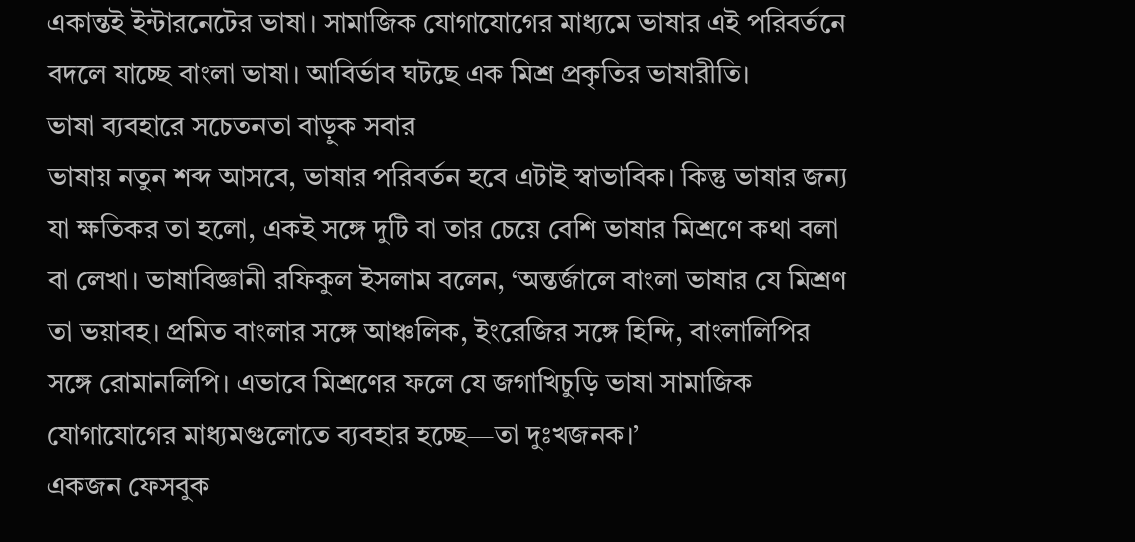একান্তই ইন্টারনেটের ভাষা। সামাজিক যোগাযোগের মাধ্যমে ভাষার এই পরিবর্তনে বদলে যাচ্ছে বাংলা ভাষা। আবির্ভাব ঘটছে এক মিশ্র প্রকৃতির ভাষারীতি।
ভাষা ব্যবহারে সচেতনতা বাড়ুক সবার
ভাষায় নতুন শব্দ আসবে, ভাষার পরিবর্তন হবে এটাই স্বাভাবিক। কিন্তু ভাষার জন্য যা ক্ষতিকর তা হলো, একই সঙ্গে দুটি বা তার চেয়ে বেশি ভাষার মিশ্রণে কথা বলা বা লেখা। ভাষাবিজ্ঞানী রফিকুল ইসলাম বলেন, ‘অন্তর্জালে বাংলা ভাষার যে মিশ্রণ তা ভয়াবহ। প্রমিত বাংলার সঙ্গে আঞ্চলিক, ইংরেজির সঙ্গে হিন্দি, বাংলালিপির সঙ্গে রোমানলিপি। এভাবে মিশ্রণের ফলে যে জগাখিচুড়ি ভাষা সামাজিক যোগাযোগের মাধ্যমগুলোতে ব্যবহার হচ্ছে—তা দুঃখজনক।’
একজন ফেসবুক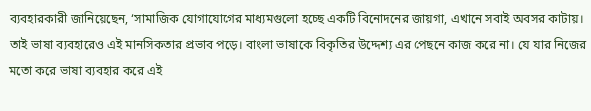ব্যবহারকারী জানিয়েছেন, ‘সামাজিক যোগাযোগের মাধ্যমগুলো হচ্ছে একটি বিনোদনের জায়গা, এখানে সবাই অবসর কাটায়। তাই ভাষা ব্যবহারেও এই মানসিকতার প্রভাব পড়ে। বাংলা ভাষাকে বিকৃতির উদ্দেশ্য এর পেছনে কাজ করে না। যে যার নিজের মতো করে ভাষা ব্যবহার করে এই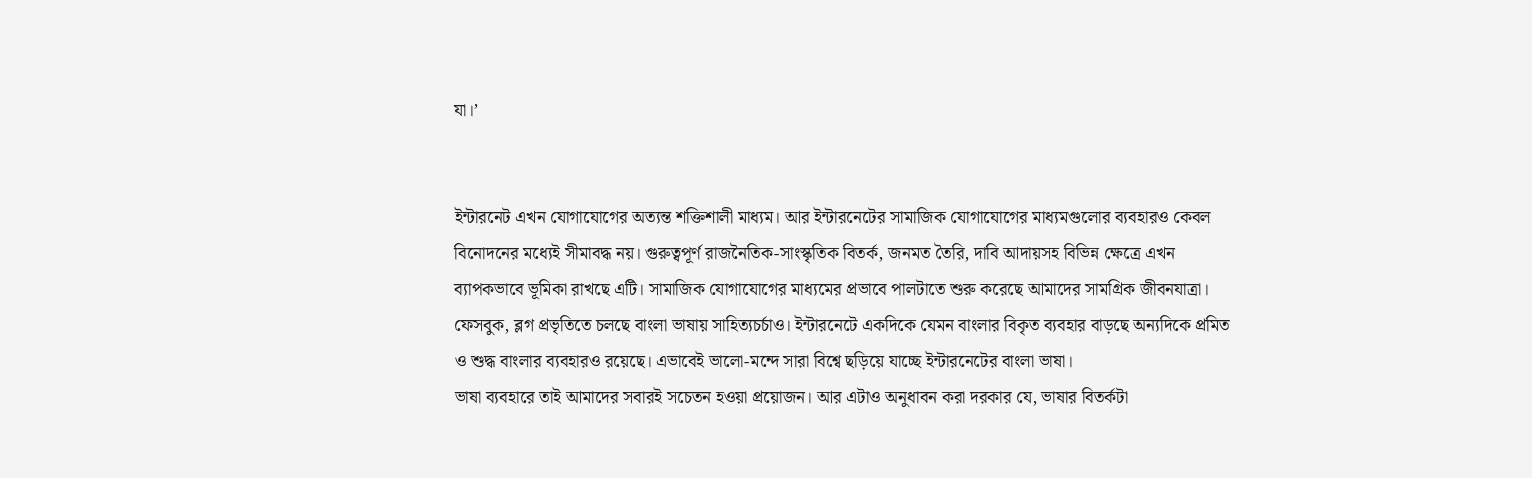যা।’


ইন্টারনেট এখন যোগাযোগের অত্যন্ত শক্তিশালী মাধ্যম। আর ইন্টারনেটের সামাজিক যোগাযোগের মাধ্যমগুলোর ব্যবহারও কেবল বিনোদনের মধ্যেই সীমাবদ্ধ নয়। গুরুত্বপূর্ণ রাজনৈতিক-সাংস্কৃতিক বিতর্ক, জনমত তৈরি, দাবি আদায়সহ বিভিন্ন ক্ষেত্রে এখন ব্যাপকভাবে ভূমিকা রাখছে এটি। সামাজিক যোগাযোগের মাধ্যমের প্রভাবে পালটাতে শুরু করেছে আমাদের সামগ্রিক জীবনযাত্রা। ফেসবুক, ব্লগ প্রভৃতিতে চলছে বাংলা ভাষায় সাহিত্যচর্চাও। ইন্টারনেটে একদিকে যেমন বাংলার বিকৃত ব্যবহার বাড়ছে অন্যদিকে প্রমিত ও শুদ্ধ বাংলার ব্যবহারও রয়েছে। এভাবেই ভালো-মন্দে সারা বিশ্বে ছড়িয়ে যাচ্ছে ইন্টারনেটের বাংলা ভাষা।
ভাষা ব্যবহারে তাই আমাদের সবারই সচেতন হওয়া প্রয়োজন। আর এটাও অনুধাবন করা দরকার যে, ভাষার বিতর্কটা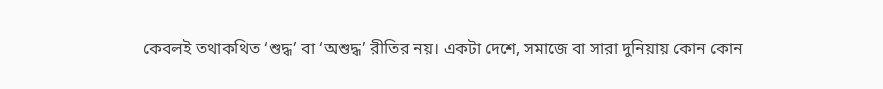কেবলই তথাকথিত ‘শুদ্ধ’ বা ‘অশুদ্ধ’ রীতির নয়। একটা দেশে, সমাজে বা সারা দুনিয়ায় কোন কোন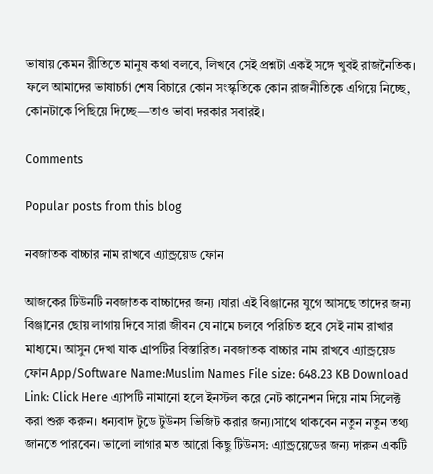ভাষায় কেমন রীতিতে মানুষ কথা বলবে, লিখবে সেই প্রশ্নটা একই সঙ্গে খুবই রাজনৈতিক। ফলে আমাদের ভাষাচর্চা শেষ বিচারে কোন সংস্কৃতিকে কোন রাজনীতিকে এগিয়ে নিচ্ছে, কোনটাকে পিছিয়ে দিচ্ছে—তাও ভাবা দরকার সবারই।

Comments

Popular posts from this blog

নবজাতক বাচ্চার নাম রাখবে এ্যান্ড্রয়েড ফোন

আজকের টিউনটি নবজাতক বাচ্চাদের জন্য ।যারা এই বিঞ্জানের যুগে আসছে তাদের জন্য বিঞ্জানের ছোয় লাগায় দিবে সারা জীবন যে নামে চলবে পরিচিত হবে সেই নাম রাখার মাধ্যমে। আসুন দেখা যাক এ্রাপটির বিস্তারিত। নবজাতক বাচ্চার নাম রাখবে এ্যান্ড্রয়েড ফোন App/Software Name:Muslim Names File size: 648.23 KB Download Link: Click Here এ্যাপটি নামানো হলে ইনস্টল করে নেট কানেশন দিয়ে নাম সিলেক্ট করা শুরু করুন। ধন্যবাদ টুডে টুউনস ভিজিট করার জন্য।সাথে থাকবেন নতুন নতুন তথ্য জানতে পারবেন। ভালো লাগার মত আরো কিছু টিউনস: এ্যান্ড্রয়েডের জন্য দারুন একটি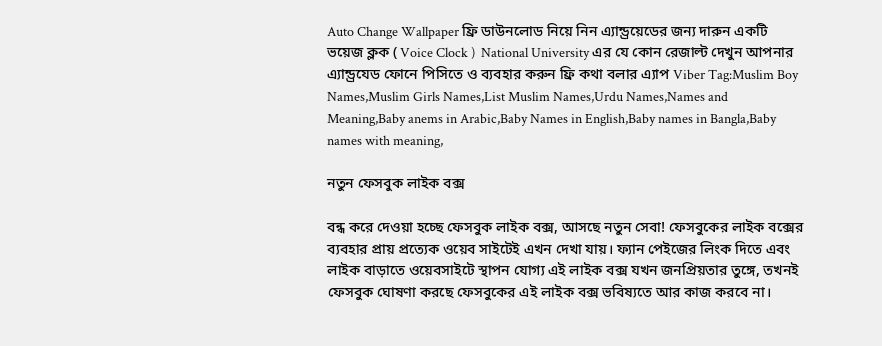Auto Change Wallpaper ফ্রি ডাউনলোড নিয়ে নিন এ্যান্ড্রয়েডের জন্য দারুন একটি ভয়েজ ক্লক ( Voice Clock )  National University এর যে কোন রেজাল্ট দেখুন আপনার এ্যান্ড্রযেড ফোনে পিসিতে ও ব্যবহার করুন ফ্রি কথা বলার এ্যাপ Viber Tag:Muslim Boy Names,Muslim Girls Names,List Muslim Names,Urdu Names,Names and Meaning,Baby anems in Arabic,Baby Names in English,Baby names in Bangla,Baby names with meaning,

নতুন ফেসবুক লাইক বক্স

বন্ধ করে দেওয়া হচ্ছে ফেসবুক লাইক বক্স, আসছে নতুন সেবা! ফেসবুকের লাইক বক্সের ব্যবহার প্রায় প্রত্যেক ওয়েব সাইটেই এখন দেখা যায়। ফ্যান পেইজের লিংক দিতে এবং লাইক বাড়াতে ওয়েবসাইটে স্থাপন যোগ্য এই লাইক বক্স যখন জনপ্রিয়তার তুঙ্গে, তখনই ফেসবুক ঘোষণা করছে ফেসবুকের এই লাইক বক্স ভবিষ্যতে আর কাজ করবে না।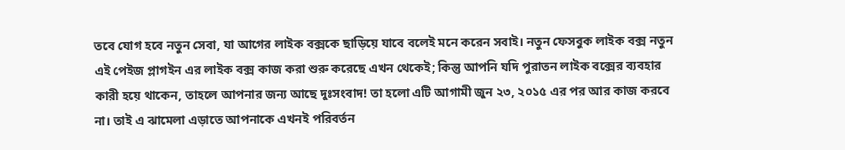তবে যোগ হবে নতুন সেবা, যা আগের লাইক বক্সকে ছাড়িয়ে যাবে বলেই মনে করেন সবাই। নতুন ফেসবুক লাইক বক্স নতুন এই পেইজ প্লাগইন এর লাইক বক্স কাজ করা শুরু করেছে এখন থেকেই; কিন্তু আপনি যদি পুরাতন লাইক বক্সের ব্যবহার কারী হয়ে থাকেন, তাহলে আপনার জন্য আছে দুঃসংবাদ! তা হলো এটি আগামী জুন ২৩, ২০১৫ এর পর আর কাজ করবে না। তাই এ ঝামেলা এড়াতে আপনাকে এখনই পরিবর্তন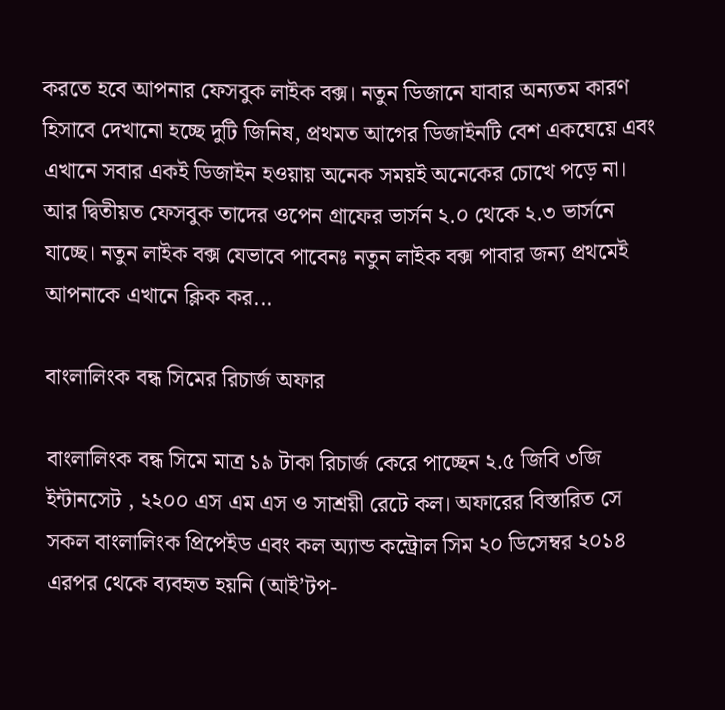করতে হবে আপনার ফেসবুক লাইক বক্স। নতুন ডিজানে যাবার অন্যতম কারণ হিসাবে দেখানো হচ্ছে দুটি জিনিষ, প্রথমত আগের ডিজাইনটি বেশ একঘেয়ে এবং এখানে সবার একই ডিজাইন হওয়ায় অনেক সময়ই অনেকের চোখে পড়ে না। আর দ্বিতীয়ত ফেসবুক তাদের ওপেন গ্রাফের ভার্সন ২.০ থেকে ২.৩ ভার্সনে যাচ্ছে। নতুন লাইক বক্স যেভাবে পাবেনঃ নতুন লাইক বক্স পাবার জন্য প্রথমেই আপনাকে এখানে ক্লিক কর...

বাংলালিংক বন্ধ সিমের রিচার্জ অফার

বাংলালিংক বন্ধ সিমে মাত্র ১৯ টাকা রিচার্জ কেরে পাচ্ছেন ২.৫ জিবি ৩জি ইন্টানসেট , ২২০০ এস এম এস ও সাশ্রয়ী রেটে কল। অফারের বিস্তারিত সে সকল বাংলালিংক প্রিপেইড এবং কল অ্যান্ড কন্ট্রোল সিম ২০ ডিসেম্বর ২০১৪ এরপর থেকে ব্যবহৃত হয়নি (আই’টপ-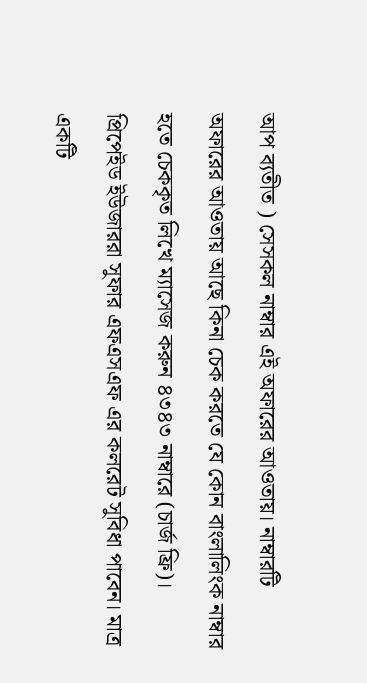আপ ব্যতীত ) সেসকল নাম্বার এই অফারের আওতায়। নাম্বারটি অফারের আওতায় আছে কিনা চেক করতে যে কোন বাংলালিংক নাম্বার হতে চেককৃত লিখে ম্যাসেজ করুন ৪৩৪৩ নাম্বারে (চার্জ ফ্রি)। প্রিপেইড ইউজাররা সুফার এফএসএফ এর কলরেট সুবিধা পাবেন। মাত্র একটি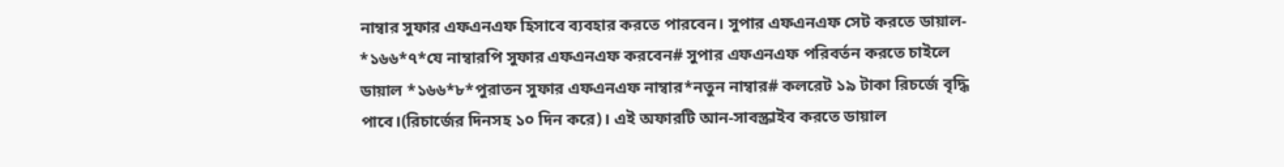নাম্বার সুফার এফএনএফ হিসাবে ব্যবহার করতে পারবেন। সুপার এফএনএফ সেট করতে ডায়াল-  *১৬৬*৭*যে নাম্বারপি সুফার এফএনএফ করবেন# সুপার এফএনএফ পরিবর্তন করতে চাইলে ডায়াল *১৬৬*৮*পুরাতন সুফার এফএনএফ নাম্বার*নতুন নাম্বার# কলরেট ১৯ টাকা রিচর্জে বৃদ্ধি পাবে।(রিচার্জের দিনসহ ১০ দিন করে)। এই অফারটি আন-সাবস্ক্রাইব করতে ডায়াল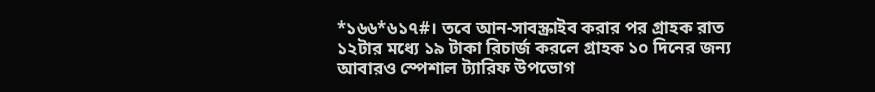*১৬৬*৬১৭#। তবে আন-সাবস্ক্রাইব করার পর গ্রাহক রাত ১২টার মধ্যে ১৯ টাকা রিচার্জ করলে গ্রাহক ১০ দিনের জন্য আবারও স্পেশাল ট্যারিফ উপভোগ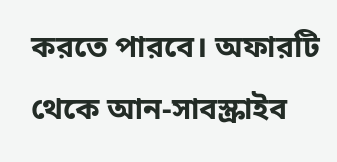করতে পারবে। অফারটি থেকে আন-সাবস্ক্রাইব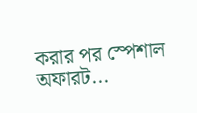করার পর স্পেশাল অফারট...